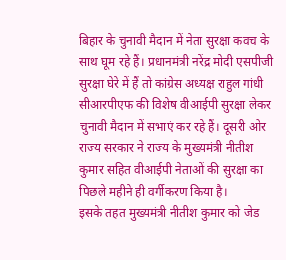बिहार के चुनावी मैदान में नेता सुरक्षा कवच के साथ घूम रहे हैं। प्रधानमंत्री नरेंद्र मोदी एसपीजी सुरक्षा घेरे में हैं तो कांग्रेस अध्यक्ष राहुल गांधी सीआरपीएफ की विशेष वीआईपी सुरक्षा लेकर चुनावी मैदान में सभाएं कर रहे हैं। दूसरी ओर राज्य सरकार ने राज्य के मुख्यमंत्री नीतीश कुमार सहित वीआईपी नेताओं की सुरक्षा का पिछले महीने ही वर्गीकरण किया है।
इसके तहत मुख्यमंत्री नीतीश कुमार को जेड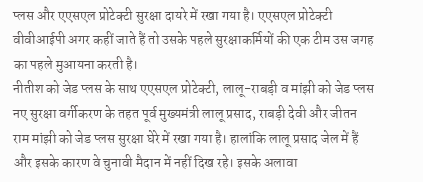प्लस और एएसएल प्रोटेक्टी सुरक्षा दायरे में रखा गया है। एएसएल प्रोटेक्टी वीवीआईपी अगर कहीं जाते हैं तो उसके पहले सुरक्षाकर्मियों की एक टीम उस जगह का पहले मुआयना करती है।
नीतीश को जेड प्लस के साथ एएसएल प्रोटेक्टी, लालू-राबड़ी व मांझी को जेड प्लस
नए सुरक्षा वर्गीकरण के तहत पूर्व मुख्यमंत्री लालू प्रसाद, राबड़ी देवी और जीतन राम मांझी को जेड प्लस सुरक्षा घेरे में रखा गया है। हालांकि लालू प्रसाद जेल में हैं और इसके कारण वे चुनावी मैदान में नहीं दिख रहे। इसके अलावा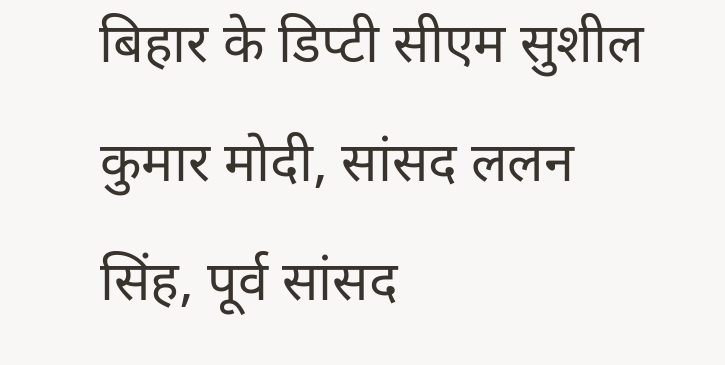बिहार के डिप्टी सीएम सुशील कुमार मोदी, सांसद ललन सिंह, पूर्व सांसद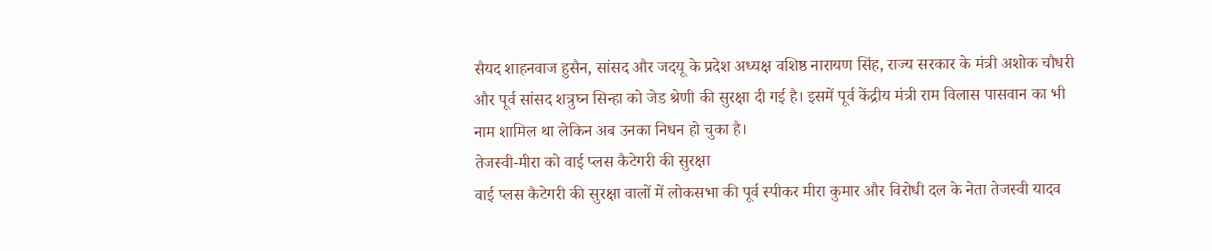सैयद शाहनवाज हुसैन, सांसद और जदयू के प्रदेश अध्यक्ष वशिष्ठ नारायण सिंह, राज्य सरकार के मंत्री अशोक चौधरी और पूर्व सांसद शत्रुघ्न सिन्हा को जेड श्रेणी की सुरक्षा दी गई है। इसमें पूर्व केंद्रीय मंत्री राम विलास पासवान का भी नाम शामिल था लेकिन अब उनका निधन हो चुका है।
तेजस्वी-मीरा को वाई प्लस कैटेगरी की सुरक्षा
वाई प्लस कैटेगरी की सुरक्षा वालों में लोकसभा की पूर्व स्पीकर मीरा कुमार और विरोधी दल के नेता तेजस्वी यादव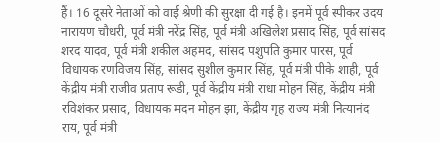हैं। 16 दूसरे नेताओं को वाई श्रेणी की सुरक्षा दी गई है। इनमें पूर्व स्पीकर उदय नारायण चौधरी, पूर्व मंत्री नरेंद्र सिंह, पूर्व मंत्री अखिलेश प्रसाद सिंह, पूर्व सांसद शरद यादव, पूर्व मंत्री शकील अहमद, सांसद पशुपति कुमार पारस, पूर्व विधायक रणविजय सिंह, सांसद सुशील कुमार सिंह, पूर्व मंत्री पीके शाही, पूर्व केंद्रीय मंत्री राजीव प्रताप रूडी, पूर्व केंद्रीय मंत्री राधा मोहन सिंह, केंद्रीय मंत्री रविशंकर प्रसाद, विधायक मदन मोहन झा, केंद्रीय गृह राज्य मंत्री नित्यानंद राय, पूर्व मंत्री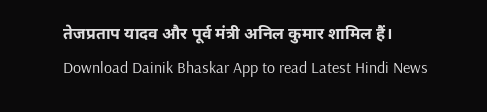तेजप्रताप यादव और पूर्व मंत्री अनिल कुमार शामिल हैं।
Download Dainik Bhaskar App to read Latest Hindi News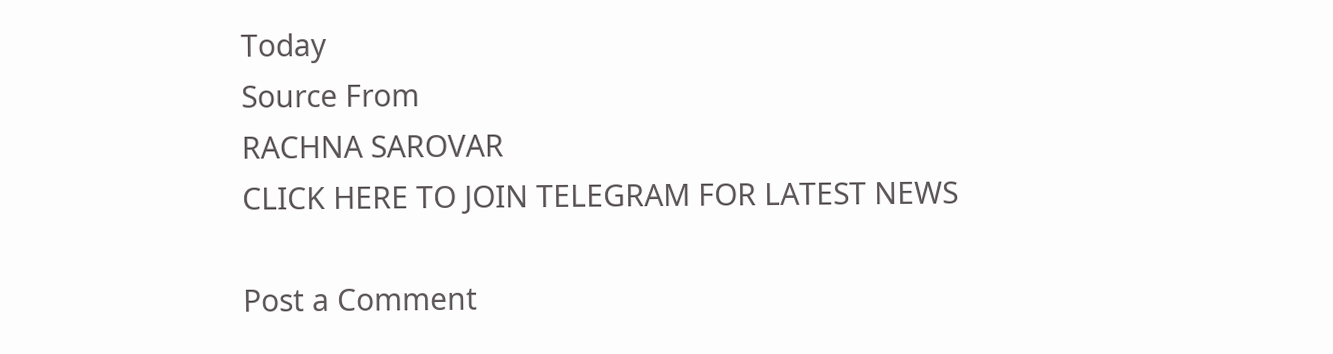Today
Source From
RACHNA SAROVAR
CLICK HERE TO JOIN TELEGRAM FOR LATEST NEWS

Post a Comment